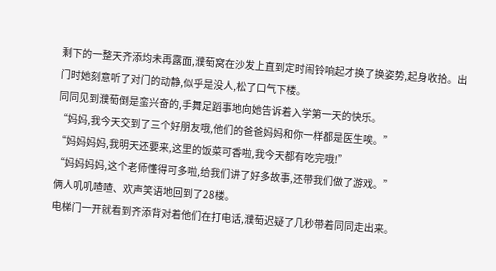剩下的一整天齐添均未再露面,濮萄窝在沙发上直到定时闹铃响起才换了换姿势,起身收拾。出门时她刻意听了对门的动静,似乎是没人,松了口气下楼。
同同见到濮萄倒是蛮兴奋的,手舞足蹈事地向她告诉着入学第一天的快乐。
“妈妈,我今天交到了三个好朋友哦,他们的爸爸妈妈和你一样都是医生唉。”
“妈妈妈妈,我明天还要来,这里的饭菜可香啦,我今天都有吃完哦!”
“妈妈妈妈,这个老师懂得可多啦,给我们讲了好多故事,还带我们做了游戏。”
俩人叽叽喳喳、欢声笑语地回到了28楼。
电梯门一开就看到齐添背对着他们在打电话,濮萄迟疑了几秒带着同同走出来。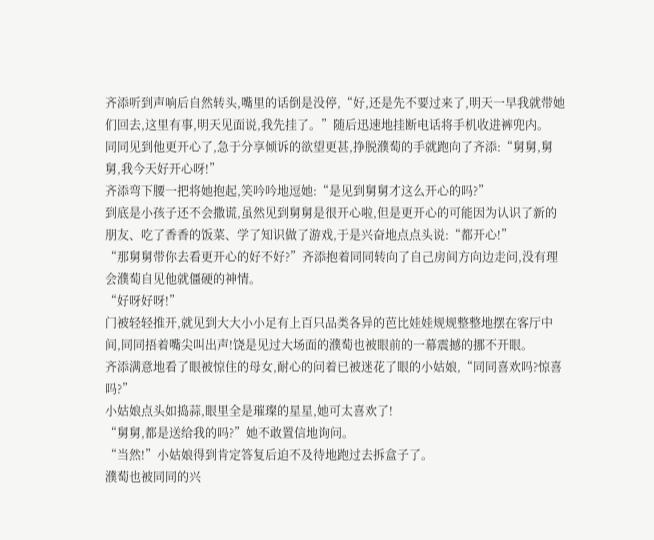齐添听到声响后自然转头,嘴里的话倒是没停,“好,还是先不要过来了,明天一早我就带她们回去,这里有事,明天见面说,我先挂了。”随后迅速地挂断电话将手机收进裤兜内。
同同见到他更开心了,急于分享倾诉的欲望更甚,挣脱濮萄的手就跑向了齐添:“舅舅,舅舅,我今天好开心呀!”
齐添弯下腰一把将她抱起,笑吟吟地逗她:“是见到舅舅才这么开心的吗?”
到底是小孩子还不会撒谎,虽然见到舅舅是很开心啦,但是更开心的可能因为认识了新的朋友、吃了香香的饭菜、学了知识做了游戏,于是兴奋地点点头说:“都开心!”
“那舅舅带你去看更开心的好不好?”齐添抱着同同转向了自己房间方向边走问,没有理会濮萄自见他就僵硬的神情。
“好呀好呀!”
门被轻轻推开,就见到大大小小足有上百只品类各异的芭比娃娃规规整整地摆在客厅中间,同同捂着嘴尖叫出声!饶是见过大场面的濮萄也被眼前的一幕震撼的挪不开眼。
齐添满意地看了眼被惊住的母女,耐心的问着已被迷花了眼的小姑娘,“同同喜欢吗?惊喜吗?”
小姑娘点头如捣蒜,眼里全是璀璨的星星,她可太喜欢了!
“舅舅,都是送给我的吗?”她不敢置信地询问。
“当然!”小姑娘得到肯定答复后迫不及待地跑过去拆盒子了。
濮萄也被同同的兴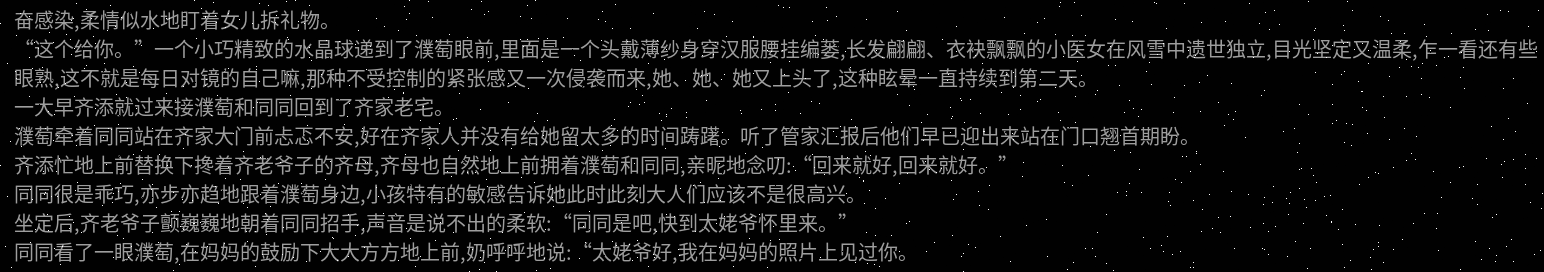奋感染,柔情似水地盯着女儿拆礼物。
“这个给你。”一个小巧精致的水晶球递到了濮萄眼前,里面是一个头戴薄纱身穿汉服腰挂编蒌,长发翩翩、衣袂飘飘的小医女在风雪中遗世独立,目光坚定又温柔,乍一看还有些眼熟,这不就是每日对镜的自己嘛,那种不受控制的紧张感又一次侵袭而来,她、她、她又上头了,这种眩晕一直持续到第二天。
一大早齐添就过来接濮萄和同同回到了齐家老宅。
濮萄牵着同同站在齐家大门前忐忑不安,好在齐家人并没有给她留太多的时间踌躇。听了管家汇报后他们早已迎出来站在门口翘首期盼。
齐添忙地上前替换下搀着齐老爷子的齐母,齐母也自然地上前拥着濮萄和同同,亲昵地念叨:“回来就好,回来就好。”
同同很是乖巧,亦步亦趋地跟着濮萄身边,小孩特有的敏感告诉她此时此刻大人们应该不是很高兴。
坐定后,齐老爷子颤巍巍地朝着同同招手,声音是说不出的柔软:“同同是吧,快到太姥爷怀里来。”
同同看了一眼濮萄,在妈妈的鼓励下大大方方地上前,奶呼呼地说:“太姥爷好,我在妈妈的照片上见过你。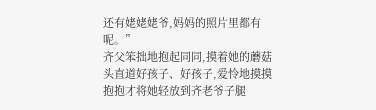还有姥姥姥爷,妈妈的照片里都有呢。”
齐父笨拙地抱起同同,摸着她的蘑菇头直道好孩子、好孩子,爱怜地摸摸抱抱才将她轻放到齐老爷子腿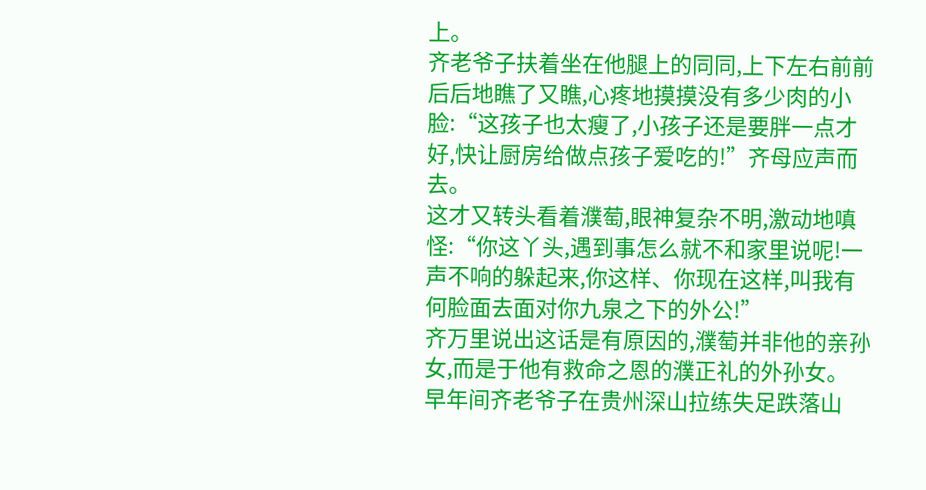上。
齐老爷子扶着坐在他腿上的同同,上下左右前前后后地瞧了又瞧,心疼地摸摸没有多少肉的小脸:“这孩子也太瘦了,小孩子还是要胖一点才好,快让厨房给做点孩子爱吃的!”齐母应声而去。
这才又转头看着濮萄,眼神复杂不明,激动地嗔怪:“你这丫头,遇到事怎么就不和家里说呢!一声不响的躲起来,你这样、你现在这样,叫我有何脸面去面对你九泉之下的外公!”
齐万里说出这话是有原因的,濮萄并非他的亲孙女,而是于他有救命之恩的濮正礼的外孙女。
早年间齐老爷子在贵州深山拉练失足跌落山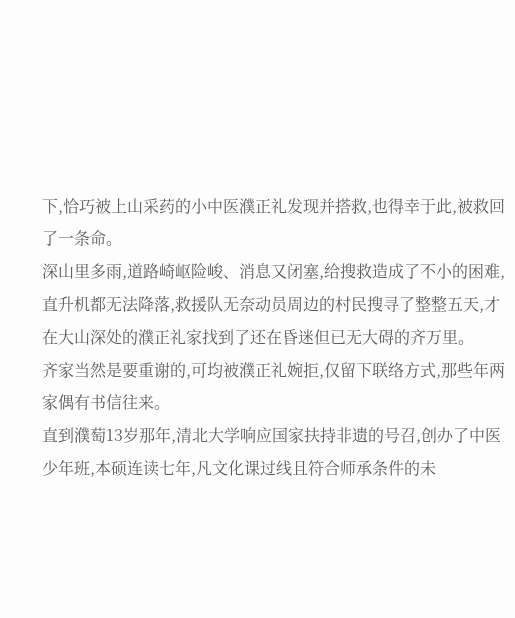下,恰巧被上山采药的小中医濮正礼发现并搭救,也得幸于此,被救回了一条命。
深山里多雨,道路崎岖险峻、消息又闭塞,给搜救造成了不小的困难,直升机都无法降落,救援队无奈动员周边的村民搜寻了整整五天,才在大山深处的濮正礼家找到了还在昏迷但已无大碍的齐万里。
齐家当然是要重谢的,可均被濮正礼婉拒,仅留下联络方式,那些年两家偶有书信往来。
直到濮萄13岁那年,清北大学响应国家扶持非遗的号召,创办了中医少年班,本硕连读七年,凡文化课过线且符合师承条件的未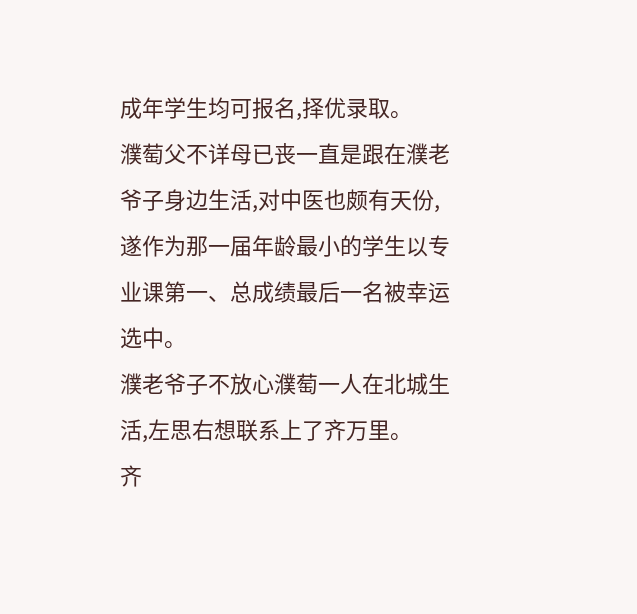成年学生均可报名,择优录取。
濮萄父不详母已丧一直是跟在濮老爷子身边生活,对中医也颇有天份,遂作为那一届年龄最小的学生以专业课第一、总成绩最后一名被幸运选中。
濮老爷子不放心濮萄一人在北城生活,左思右想联系上了齐万里。
齐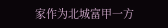家作为北城富甲一方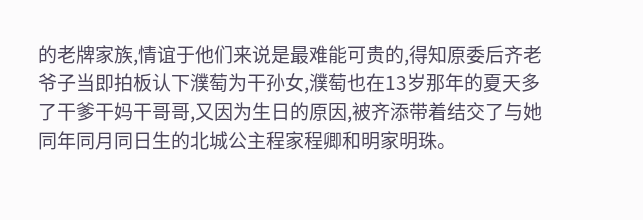的老牌家族,情谊于他们来说是最难能可贵的,得知原委后齐老爷子当即拍板认下濮萄为干孙女,濮萄也在13岁那年的夏天多了干爹干妈干哥哥,又因为生日的原因,被齐添带着结交了与她同年同月同日生的北城公主程家程卿和明家明珠。